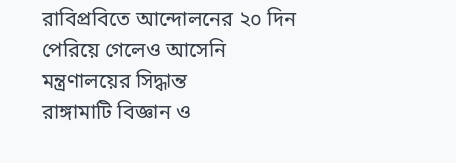রাবিপ্রবিতে আন্দোলনের ২০ দিন পেরিয়ে গেলেও আসেনি মন্ত্রণালয়ের সিদ্ধান্ত
রাঙ্গামাটি বিজ্ঞান ও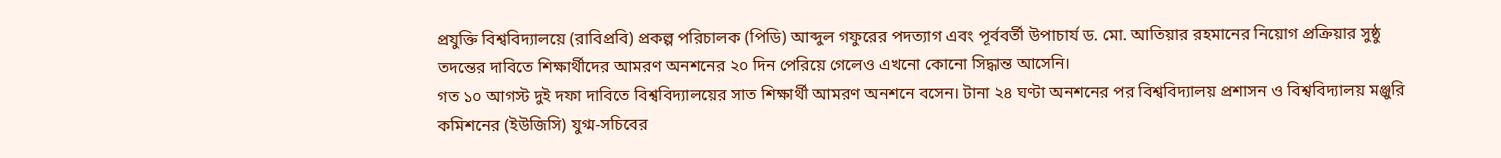প্রযুক্তি বিশ্ববিদ্যালয়ে (রাবিপ্রবি) প্রকল্প পরিচালক (পিডি) আব্দুল গফুরের পদত্যাগ এবং পূর্ববর্তী উপাচার্য ড. মো. আতিয়ার রহমানের নিয়োগ প্রক্রিয়ার সুষ্ঠু তদন্তের দাবিতে শিক্ষার্থীদের আমরণ অনশনের ২০ দিন পেরিয়ে গেলেও এখনো কোনো সিদ্ধান্ত আসেনি।
গত ১০ আগস্ট দুই দফা দাবিতে বিশ্ববিদ্যালয়ের সাত শিক্ষার্থী আমরণ অনশনে বসেন। টানা ২৪ ঘণ্টা অনশনের পর বিশ্ববিদ্যালয় প্রশাসন ও বিশ্ববিদ্যালয় মঞ্জুরি কমিশনের (ইউজিসি) যুগ্ম-সচিবের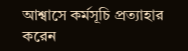আশ্বাসে কর্মসূচি প্রত্যাহার করেন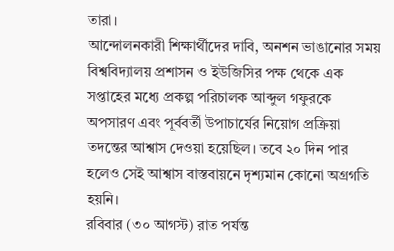তারা।
আন্দোলনকারী শিক্ষার্থীদের দাবি, অনশন ভাঙানোর সময় বিশ্ববিদ্যালয় প্রশাসন ও ইউজিসির পক্ষ থেকে এক সপ্তাহের মধ্যে প্রকল্প পরিচালক আব্দুল গফুরকে অপসারণ এবং পূর্ববর্তী উপাচার্যের নিয়োগ প্রক্রিয়া তদন্তের আশ্বাস দেওয়া হয়েছিল। তবে ২০ দিন পার হলেও সেই আশ্বাস বাস্তবায়নে দৃশ্যমান কোনো অগ্রগতি হয়নি।
রবিবার (৩০ আগস্ট) রাত পর্যন্ত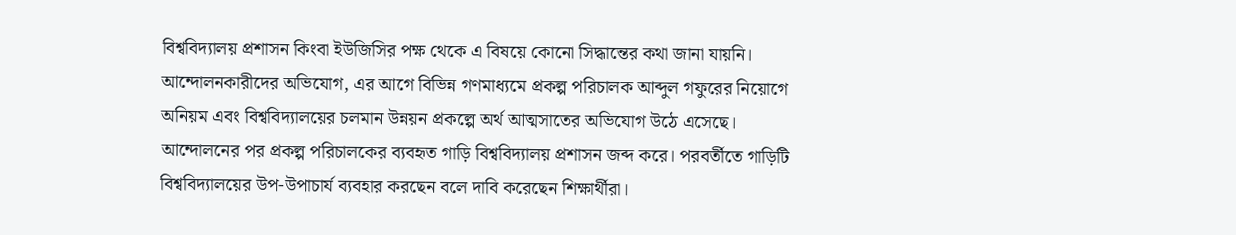বিশ্ববিদ্যালয় প্রশাসন কিংবা ইউজিসির পক্ষ থেকে এ বিষয়ে কোনো সিদ্ধান্তের কথা জানা যায়নি।
আন্দোলনকারীদের অভিযোগ, এর আগে বিভিন্ন গণমাধ্যমে প্রকল্প পরিচালক আব্দুল গফুরের নিয়োগে অনিয়ম এবং বিশ্ববিদ্যালয়ের চলমান উন্নয়ন প্রকল্পে অর্থ আত্মসাতের অভিযোগ উঠে এসেছে। আন্দোলনের পর প্রকল্প পরিচালকের ব্যবহৃত গাড়ি বিশ্ববিদ্যালয় প্রশাসন জব্দ করে। পরবর্তীতে গাড়িটি বিশ্ববিদ্যালয়ের উপ-উপাচার্য ব্যবহার করছেন বলে দাবি করেছেন শিক্ষার্থীরা।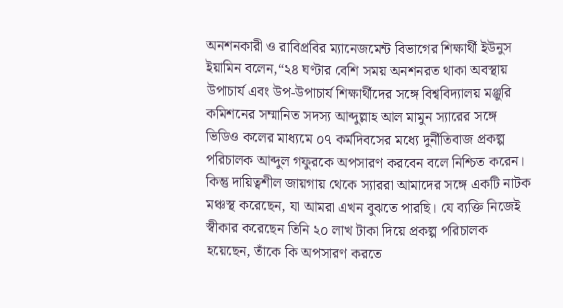অনশনকারী ও রাবিপ্রবির ম্যানেজমেন্ট বিভাগের শিক্ষার্থী ইউনুস ইয়ামিন বলেন,“২৪ ঘণ্টার বেশি সময় অনশনরত থাকা অবস্থায় উপাচার্য এবং উপ-উপাচার্য শিক্ষার্থীদের সঙ্গে বিশ্ববিদ্যালয় মঞ্জুরি কমিশনের সম্মানিত সদস্য আব্দুল্লাহ আল মামুন স্যারের সঙ্গে ভিডিও কলের মাধ্যমে ০৭ কর্মদিবসের মধ্যে দুর্নীতিবাজ প্রকল্প পরিচালক আব্দুল গফুরকে অপসারণ করবেন বলে নিশ্চিত করেন। কিন্তু দায়িত্বশীল জায়গায় থেকে স্যাররা আমাদের সঙ্গে একটি নাটক মঞ্চস্থ করেছেন, যা আমরা এখন বুঝতে পারছি। যে ব্যক্তি নিজেই স্বীকার করেছেন তিনি ২০ লাখ টাকা দিয়ে প্রকল্প পরিচালক হয়েছেন, তাঁকে কি অপসারণ করতে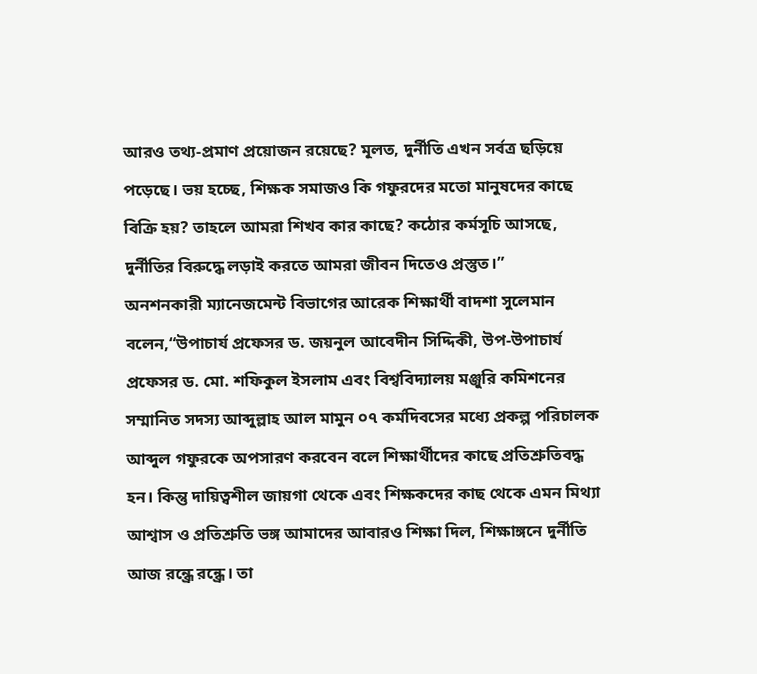আরও তথ্য-প্রমাণ প্রয়োজন রয়েছে? মূলত, দুর্নীতি এখন সর্বত্র ছড়িয়ে পড়েছে। ভয় হচ্ছে, শিক্ষক সমাজও কি গফুরদের মতো মানুষদের কাছে বিক্রি হয়? তাহলে আমরা শিখব কার কাছে? কঠোর কর্মসূচি আসছে, দুর্নীতির বিরুদ্ধে লড়াই করতে আমরা জীবন দিতেও প্রস্তুত।”
অনশনকারী ম্যানেজমেন্ট বিভাগের আরেক শিক্ষার্থী বাদশা সুলেমান বলেন,“উপাচার্য প্রফেসর ড. জয়নুল আবেদীন সিদ্দিকী, উপ-উপাচার্য প্রফেসর ড. মো. শফিকুল ইসলাম এবং বিশ্ববিদ্যালয় মঞ্জুরি কমিশনের সম্মানিত সদস্য আব্দুল্লাহ আল মামুন ০৭ কর্মদিবসের মধ্যে প্রকল্প পরিচালক আব্দুল গফুরকে অপসারণ করবেন বলে শিক্ষার্থীদের কাছে প্রতিশ্রুতিবদ্ধ হন। কিন্তু দায়িত্বশীল জায়গা থেকে এবং শিক্ষকদের কাছ থেকে এমন মিথ্যা আশ্বাস ও প্রতিশ্রুতি ভঙ্গ আমাদের আবারও শিক্ষা দিল, শিক্ষাঙ্গনে দুর্নীতি আজ রন্ধ্রে রন্ধ্রে। তা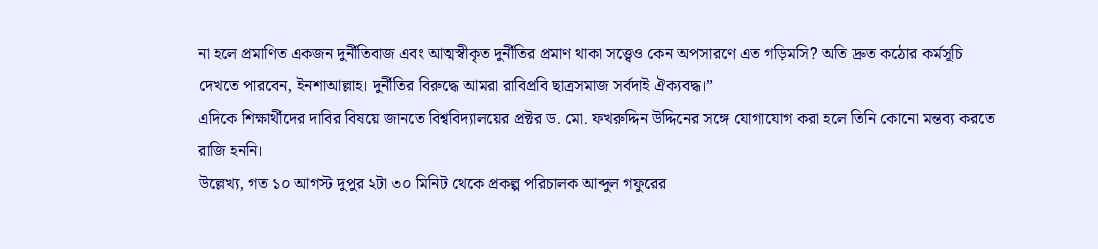না হলে প্রমাণিত একজন দুর্নীতিবাজ এবং আত্মস্বীকৃত দুর্নীতির প্রমাণ থাকা সত্ত্বেও কেন অপসারণে এত গড়িমসি? অতি দ্রুত কঠোর কর্মসূচি দেখতে পারবেন, ইনশাআল্লাহ। দুর্নীতির বিরুদ্ধে আমরা রাবিপ্রবি ছাত্রসমাজ সর্বদাই ঐক্যবদ্ধ।”
এদিকে শিক্ষার্থীদের দাবির বিষয়ে জানতে বিশ্ববিদ্যালয়ের প্রক্টর ড. মো. ফখরুদ্দিন উদ্দিনের সঙ্গে যোগাযোগ করা হলে তিনি কোনো মন্তব্য করতে রাজি হননি।
উল্লেখ্য, গত ১০ আগস্ট দুপুর ২টা ৩০ মিনিট থেকে প্রকল্প পরিচালক আব্দুল গফুরের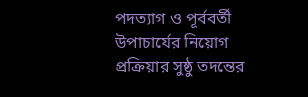পদত্যাগ ও পূর্ববর্তী উপাচার্যের নিয়োগ প্রক্রিয়ার সুষ্ঠু তদন্তের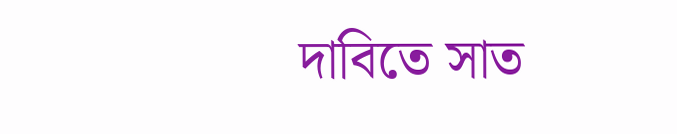দাবিতে সাত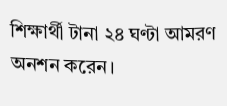শিক্ষার্থী টানা ২৪ ঘণ্টা আমরণ অনশন করেন।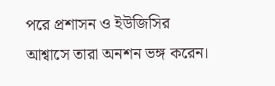পরে প্রশাসন ও ইউজিসির আশ্বাসে তারা অনশন ভঙ্গ করেন।